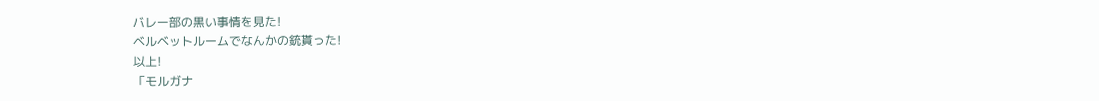バレー部の黒い事情を見た!
ベルベットルームでなんかの銃貰った!
以上!
「モルガナ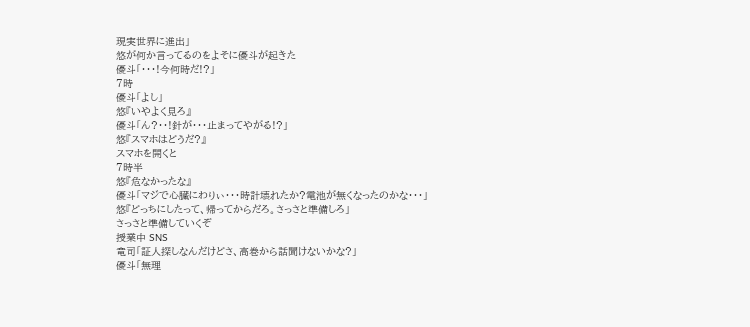現実世界に進出」
悠が何か言ってるのをよそに優斗が起きた
優斗「・・・!今何時だ!?」
7時
優斗「よし」
悠『いやよく見ろ』
優斗「ん?・・!針が・・・止まってやがる!?」
悠『スマホはどうだ?』
スマホを開くと
7時半
悠『危なかったな』
優斗「マジで心臓にわりぃ・・・時計壊れたか?電池が無くなったのかな・・・」
悠『どっちにしたって、帰ってからだろ。さっさと準備しろ」
さっさと準備していくぞ
授業中 SNS
竜司「証人探しなんだけどさ、高巻から話聞けないかな?」
優斗「無理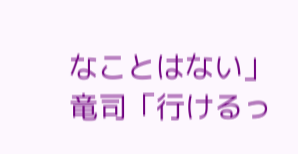なことはない」
竜司「行けるっ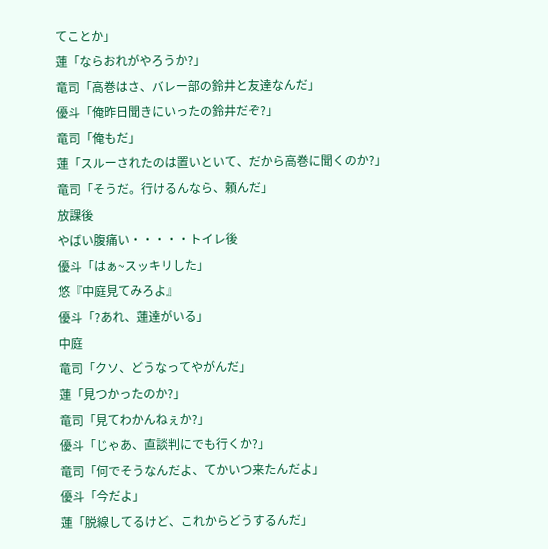てことか」
蓮「ならおれがやろうか?」
竜司「高巻はさ、バレー部の鈴井と友達なんだ」
優斗「俺昨日聞きにいったの鈴井だぞ?」
竜司「俺もだ」
蓮「スルーされたのは置いといて、だから高巻に聞くのか?」
竜司「そうだ。行けるんなら、頼んだ」
放課後
やばい腹痛い・・・・・トイレ後
優斗「はぁ~スッキリした」
悠『中庭見てみろよ』
優斗「?あれ、蓮達がいる」
中庭
竜司「クソ、どうなってやがんだ」
蓮「見つかったのか?」
竜司「見てわかんねぇか?」
優斗「じゃあ、直談判にでも行くか?」
竜司「何でそうなんだよ、てかいつ来たんだよ」
優斗「今だよ」
蓮「脱線してるけど、これからどうするんだ」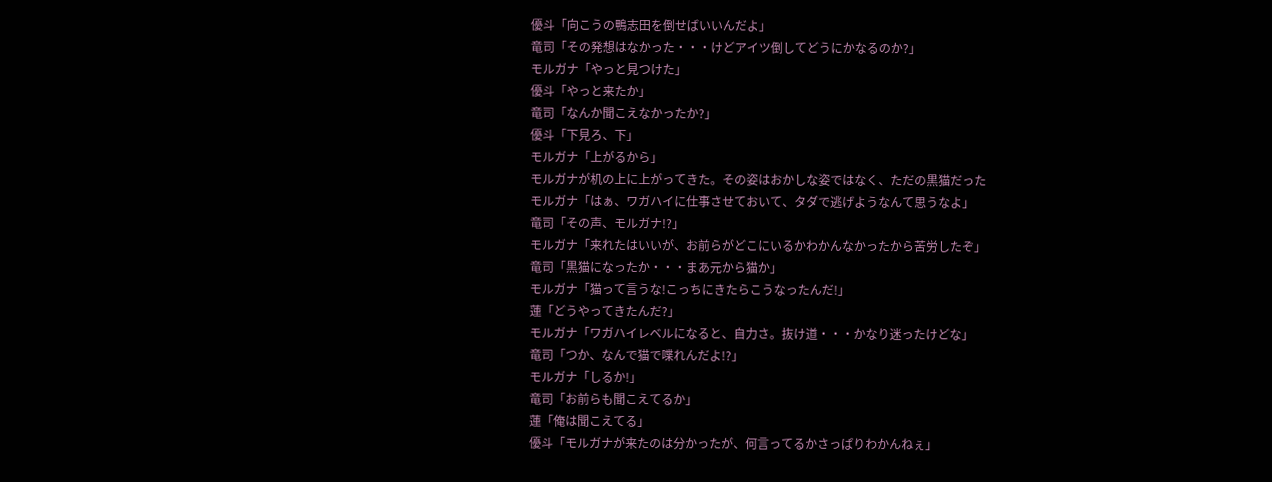優斗「向こうの鴨志田を倒せばいいんだよ」
竜司「その発想はなかった・・・けどアイツ倒してどうにかなるのか?」
モルガナ「やっと見つけた」
優斗「やっと来たか」
竜司「なんか聞こえなかったか?」
優斗「下見ろ、下」
モルガナ「上がるから」
モルガナが机の上に上がってきた。その姿はおかしな姿ではなく、ただの黒猫だった
モルガナ「はぁ、ワガハイに仕事させておいて、タダで逃げようなんて思うなよ」
竜司「その声、モルガナ!?」
モルガナ「来れたはいいが、お前らがどこにいるかわかんなかったから苦労したぞ」
竜司「黒猫になったか・・・まあ元から猫か」
モルガナ「猫って言うな!こっちにきたらこうなったんだ!」
蓮「どうやってきたんだ?」
モルガナ「ワガハイレベルになると、自力さ。抜け道・・・かなり迷ったけどな」
竜司「つか、なんで猫で喋れんだよ!?」
モルガナ「しるか!」
竜司「お前らも聞こえてるか」
蓮「俺は聞こえてる」
優斗「モルガナが来たのは分かったが、何言ってるかさっぱりわかんねぇ」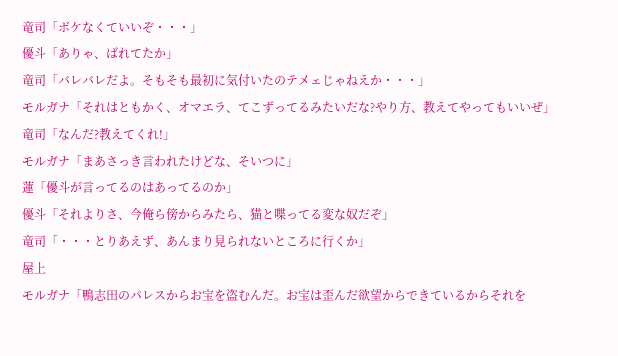竜司「ボケなくていいぞ・・・」
優斗「ありゃ、ばれてたか」
竜司「バレバレだよ。そもそも最初に気付いたのテメェじゃねえか・・・」
モルガナ「それはともかく、オマエラ、てこずってるみたいだな?やり方、教えてやってもいいぜ」
竜司「なんだ?教えてくれ!」
モルガナ「まあさっき言われたけどな、そいつに」
蓮「優斗が言ってるのはあってるのか」
優斗「それよりさ、今俺ら傍からみたら、猫と喋ってる変な奴だぞ」
竜司「・・・とりあえず、あんまり見られないところに行くか」
屋上
モルガナ「鴨志田のパレスからお宝を盗むんだ。お宝は歪んだ欲望からできているからそれを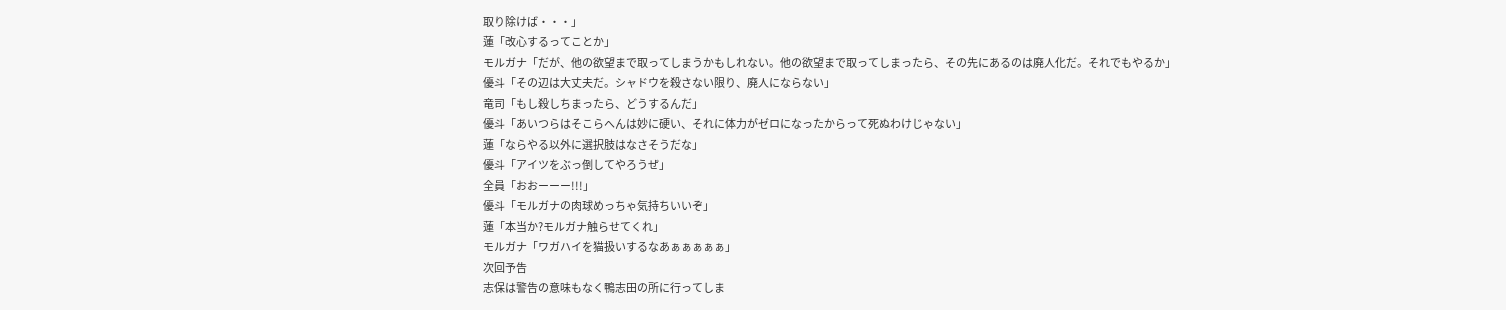取り除けば・・・」
蓮「改心するってことか」
モルガナ「だが、他の欲望まで取ってしまうかもしれない。他の欲望まで取ってしまったら、その先にあるのは廃人化だ。それでもやるか」
優斗「その辺は大丈夫だ。シャドウを殺さない限り、廃人にならない」
竜司「もし殺しちまったら、どうするんだ」
優斗「あいつらはそこらへんは妙に硬い、それに体力がゼロになったからって死ぬわけじゃない」
蓮「ならやる以外に選択肢はなさそうだな」
優斗「アイツをぶっ倒してやろうぜ」
全員「おおーーー!!!」
優斗「モルガナの肉球めっちゃ気持ちいいぞ」
蓮「本当か?モルガナ触らせてくれ」
モルガナ「ワガハイを猫扱いするなあぁぁぁぁぁ」
次回予告
志保は警告の意味もなく鴨志田の所に行ってしま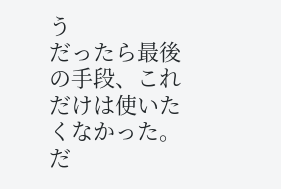う
だったら最後の手段、これだけは使いたくなかった。だ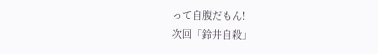って自腹だもん!
次回「鈴井自殺」